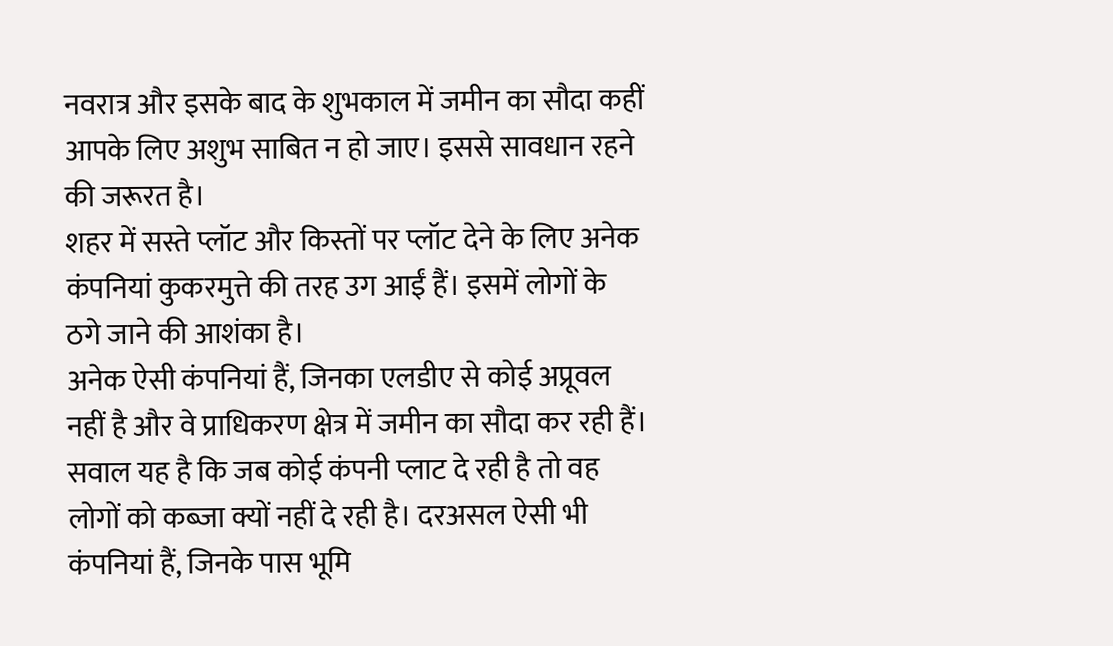नवरात्र और इसके बाद के शुभकाल में जमीन का सौदा कहीं आपके लिए अशुभ साबित न हो जाए। इससे सावधान रहने की जरूरत है।
शहर में सस्ते प्लॉट और किस्तों पर प्लॉट देने के लिए अनेक कंपनियां कुकरमुत्ते की तरह उग आईं हैं। इसमें लोगों के ठगे जाने की आशंका है।
अनेक ऐसी कंपनियां हैं, जिनका एलडीए से कोई अप्रूवल नहीं है और वे प्राधिकरण क्षेत्र में जमीन का सौदा कर रही हैं।
सवाल यह है कि जब कोई कंपनी प्लाट दे रही है तो वह लोगों को कब्जा क्यों नहीं दे रही है। दरअसल ऐसी भी कंपनियां हैं, जिनके पास भूमि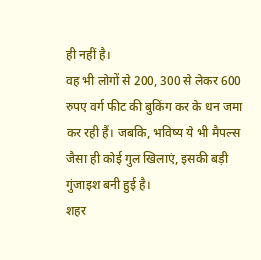ही नहीं है।
वह भी लोगों से 200, 300 से लेकर 600 रुपए वर्ग फीट की बुकिंग कर के धन जमा कर रही हैं। जबकि, भविष्य ये भी मैपल्स जैसा ही कोई गुल खिलाएं, इसकी बड़ी गुंजाइश बनी हुई है।
शहर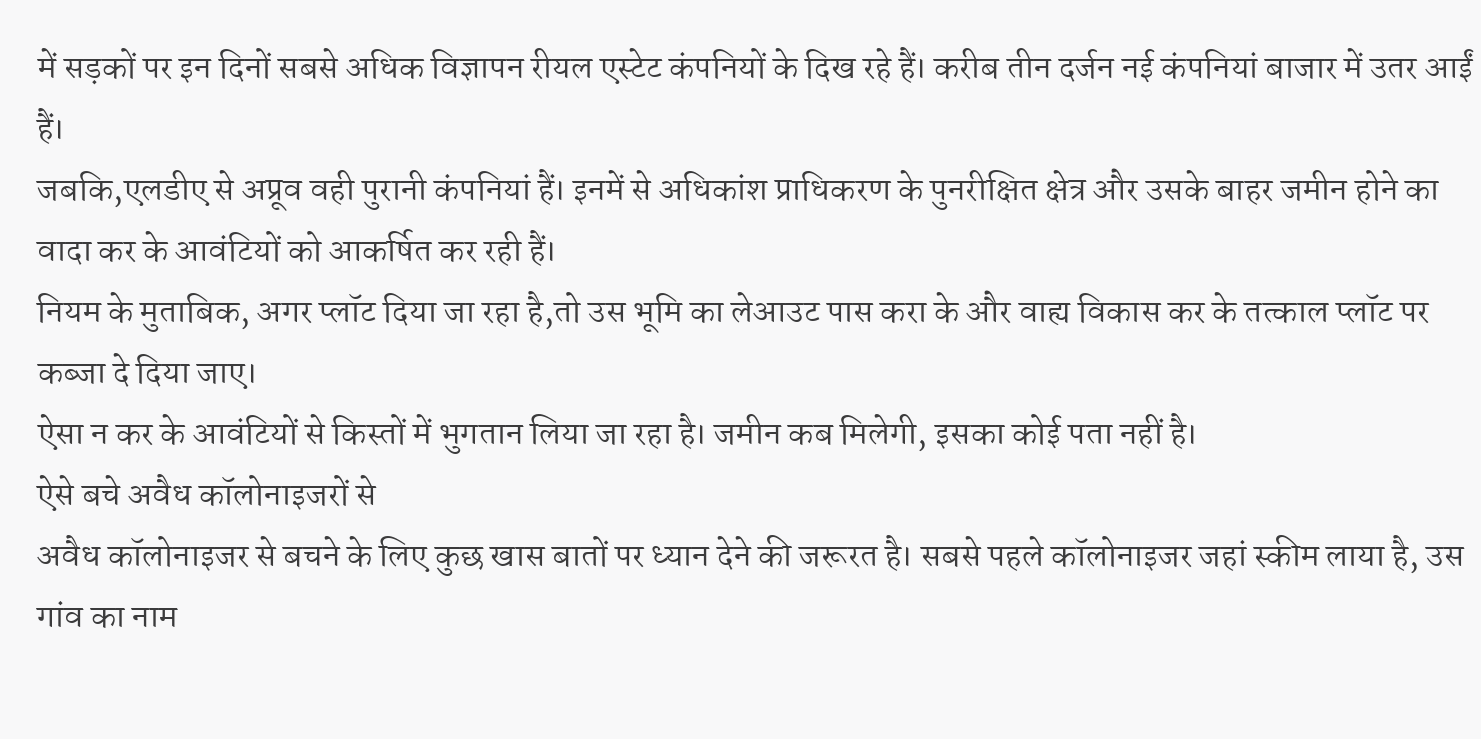में सड़कों पर इन दिनों सबसे अधिक विज्ञापन रीयल एस्टेट कंपनियों के दिख रहे हैं। करीब तीन दर्जन नई कंपनियां बाजार में उतर आईं हैं।
जबकि,एलडीए से अप्रूव वही पुरानी कंपनियां हैं। इनमें से अधिकांश प्राधिकरण के पुनरीक्षित क्षेत्र और उसके बाहर जमीन होने का वादा कर के आवंटियों को आकर्षित कर रही हैं।
नियम के मुताबिक, अगर प्लॉट दिया जा रहा है,तो उस भूमि का लेआउट पास करा के और वाह्य विकास कर के तत्काल प्लॉट पर कब्जा दे दिया जाए।
ऐसा न कर के आवंटियों से किस्तों में भुगतान लिया जा रहा है। जमीन कब मिलेगी, इसका कोई पता नहीं है।
ऐसे बचे अवैध कॉलोनाइजरों से
अवैध कॉलोनाइजर से बचने के लिए कुछ खास बातों पर ध्यान देने की जरूरत है। सबसे पहले कॉलोनाइजर जहां स्कीम लाया है, उस गांव का नाम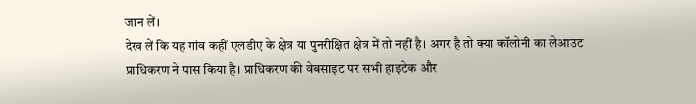जान लें।
देख लें कि यह गांव कहीं एलडीए के क्षेत्र या पुनरीक्षित क्षेत्र में तो नहीं है। अगर है तो क्या कॉलोनी का लेआउट प्राधिकरण ने पास किया है। प्राधिकरण की वेबसाइट पर सभी हाइटेक और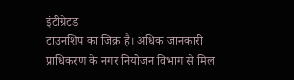इंटीग्रेटड
टाउनशिप का जिक्र है। अधिक जानकारी प्राधिकरण के नगर नियोजन विभाग से मिल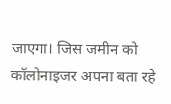जाएगा। जिस जमीन को कॉलोनाइजर अपना बता रहे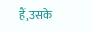हैं,उसके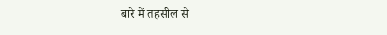बारे में तहसील से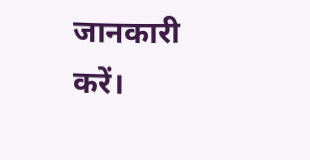जानकारी करें।